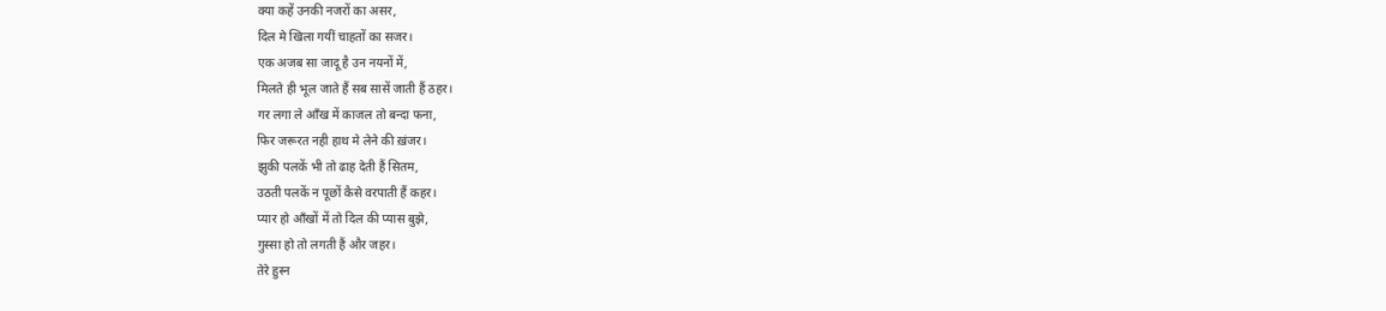क्या कहें उनकी नजरों का असर,
दिल मे खिला गयीं चाहतों का सजर।
एक अजब सा जादू है उन नयनों में,
मिलते ही भूल जाते हैं सब सासें जाती हैं ठहर।
गर लगा ले आँख में काजल तो बन्दा फना,
फिर जरूरत नही हाथ मे लेने की ख़ंजर।
झुकी पलकें भी तो ढाह देती हैं सितम,
उठती पलकें न पूछों कैसे वरपाती हैं कहर।
प्यार हो आँखों में तो दिल की प्यास बुझे,
गुस्सा हो तो लगती हैं और जहर।
तेरे हुस्न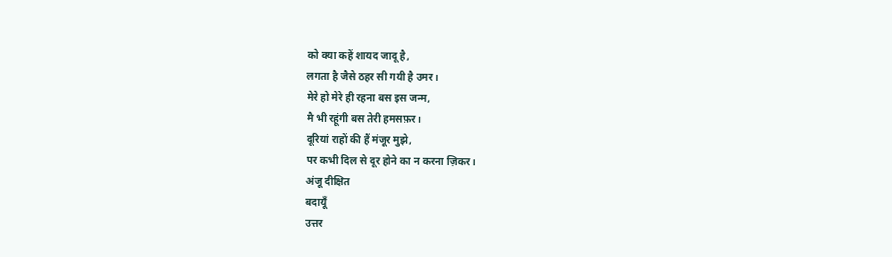को क्या कहें शायद जादू है,
लगता है जैसे ठहर सी गयी है उमर।
मेरे हो मेरे ही रहना बस इस जन्म,
मै भी रहूंगी बस तेरी हमसफ़र।
दूरियां राहों की हैं मंजूर मुझे,
पर कभी दिल से दूर होने का न करना ज़िकर।
अंजू दीक्षित
बदायूँ
उत्तर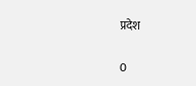प्रदेश

0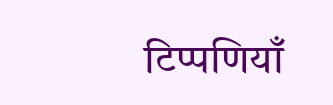टिप्पणियाँ